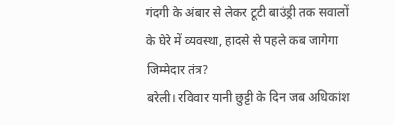गंदगी के अंबार से लेकर टूटी बाउंड्री तक सवालों के घेरे में व्यवस्था, हादसे से पहले कब जागेगा जिम्मेदार तंत्र?
बरेली। रविवार यानी छुट्टी के दिन जब अधिकांश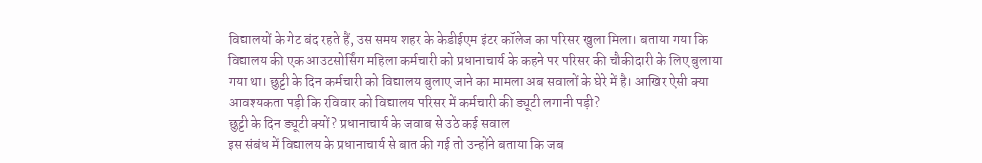विद्यालयों के गेट बंद रहते हैं, उस समय शहर के केडीईएम इंटर कॉलेज का परिसर खुला मिला। बताया गया कि विद्यालय की एक आउटसोर्सिंग महिला कर्मचारी को प्रधानाचार्य के कहने पर परिसर की चौकीदारी के लिए बुलाया गया था। छुट्टी के दिन कर्मचारी को विद्यालय बुलाए जाने का मामला अब सवालों के घेरे में है। आखिर ऐसी क्या आवश्यकता पड़ी कि रविवार को विद्यालय परिसर में कर्मचारी की ड्यूटी लगानी पड़ी?
छुट्टी के दिन ड्यूटी क्यों? प्रधानाचार्य के जवाब से उठे कई सवाल
इस संबंध में विद्यालय के प्रधानाचार्य से बात की गई तो उन्होंने बताया कि जब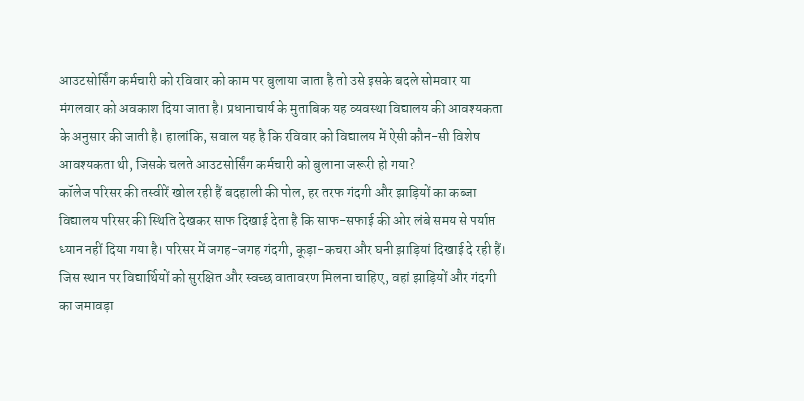आउटसोर्सिंग कर्मचारी को रविवार को काम पर बुलाया जाता है तो उसे इसके बदले सोमवार या मंगलवार को अवकाश दिया जाता है। प्रधानाचार्य के मुताबिक यह व्यवस्था विद्यालय की आवश्यकता के अनुसार की जाती है। हालांकि, सवाल यह है कि रविवार को विद्यालय में ऐसी कौन-सी विशेष आवश्यकता थी, जिसके चलते आउटसोर्सिंग कर्मचारी को बुलाना जरूरी हो गया?
कॉलेज परिसर की तस्वीरें खोल रही हैं बदहाली की पोल, हर तरफ गंदगी और झाड़ियों का कब्जा
विद्यालय परिसर की स्थिति देखकर साफ दिखाई देता है कि साफ-सफाई की ओर लंबे समय से पर्याप्त ध्यान नहीं दिया गया है। परिसर में जगह-जगह गंदगी, कूड़ा-कचरा और घनी झाड़ियां दिखाई दे रही हैं। जिस स्थान पर विद्यार्थियों को सुरक्षित और स्वच्छ वातावरण मिलना चाहिए, वहां झाड़ियों और गंदगी का जमावड़ा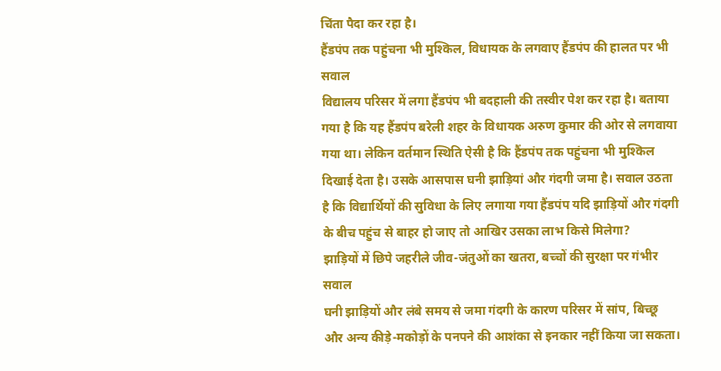चिंता पैदा कर रहा है।
हैंडपंप तक पहुंचना भी मुश्किल, विधायक के लगवाए हैंडपंप की हालत पर भी सवाल
विद्यालय परिसर में लगा हैंडपंप भी बदहाली की तस्वीर पेश कर रहा है। बताया गया है कि यह हैंडपंप बरेली शहर के विधायक अरुण कुमार की ओर से लगवाया गया था। लेकिन वर्तमान स्थिति ऐसी है कि हैंडपंप तक पहुंचना भी मुश्किल दिखाई देता है। उसके आसपास घनी झाड़ियां और गंदगी जमा है। सवाल उठता है कि विद्यार्थियों की सुविधा के लिए लगाया गया हैंडपंप यदि झाड़ियों और गंदगी के बीच पहुंच से बाहर हो जाए तो आखिर उसका लाभ किसे मिलेगा?
झाड़ियों में छिपे जहरीले जीव-जंतुओं का खतरा, बच्चों की सुरक्षा पर गंभीर सवाल
घनी झाड़ियों और लंबे समय से जमा गंदगी के कारण परिसर में सांप, बिच्छू और अन्य कीड़े-मकोड़ों के पनपने की आशंका से इनकार नहीं किया जा सकता।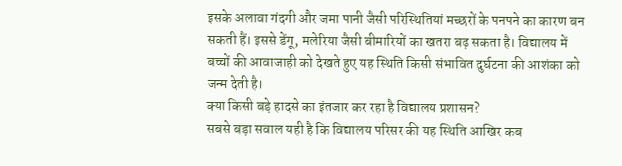इसके अलावा गंदगी और जमा पानी जैसी परिस्थितियां मच्छरों के पनपने का कारण बन सकती हैं। इससे डेंगू, मलेरिया जैसी बीमारियों का खतरा बढ़ सकता है। विद्यालय में बच्चों की आवाजाही को देखते हुए यह स्थिति किसी संभावित दुर्घटना की आशंका को जन्म देती है।
क्या किसी बड़े हादसे का इंतजार कर रहा है विद्यालय प्रशासन?
सबसे बड़ा सवाल यही है कि विद्यालय परिसर की यह स्थिति आखिर कब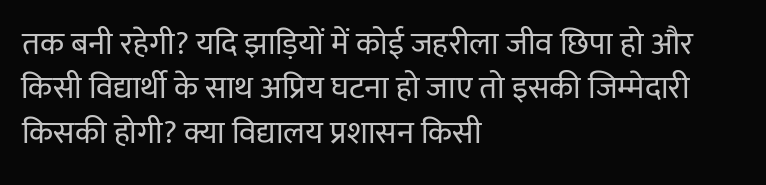तक बनी रहेगी? यदि झाड़ियों में कोई जहरीला जीव छिपा हो और किसी विद्यार्थी के साथ अप्रिय घटना हो जाए तो इसकी जिम्मेदारी किसकी होगी? क्या विद्यालय प्रशासन किसी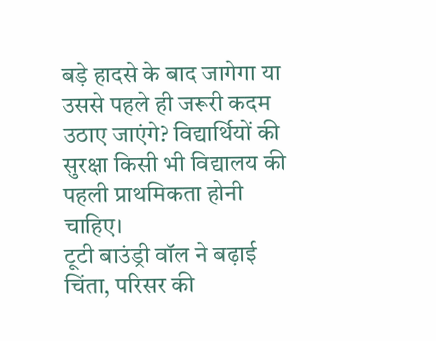बड़े हादसे के बाद जागेगा या उससे पहले ही जरूरी कदम उठाए जाएंगे? विद्यार्थियों की सुरक्षा किसी भी विद्यालय की पहली प्राथमिकता होनी चाहिए।
टूटी बाउंड्री वॉल ने बढ़ाई चिंता, परिसर की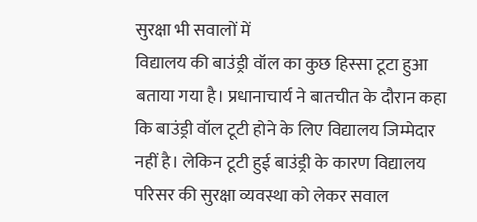सुरक्षा भी सवालों में
विद्यालय की बाउंड्री वॉल का कुछ हिस्सा टूटा हुआ बताया गया है। प्रधानाचार्य ने बातचीत के दौरान कहा कि बाउंड्री वॉल टूटी होने के लिए विद्यालय जिम्मेदार नहीं है। लेकिन टूटी हुई बाउंड्री के कारण विद्यालय परिसर की सुरक्षा व्यवस्था को लेकर सवाल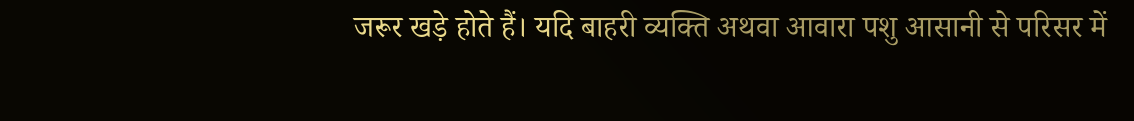जरूर खड़े होते हैं। यदि बाहरी व्यक्ति अथवा आवारा पशु आसानी से परिसर में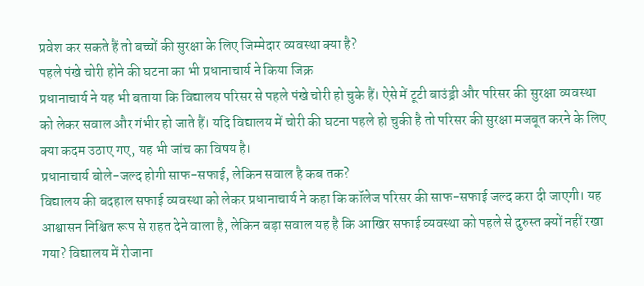प्रवेश कर सकते हैं तो बच्चों की सुरक्षा के लिए जिम्मेदार व्यवस्था क्या है?
पहले पंखे चोरी होने की घटना का भी प्रधानाचार्य ने किया जिक्र
प्रधानाचार्य ने यह भी बताया कि विद्यालय परिसर से पहले पंखे चोरी हो चुके हैं। ऐसे में टूटी बाउंड्री और परिसर की सुरक्षा व्यवस्था को लेकर सवाल और गंभीर हो जाते हैं। यदि विद्यालय में चोरी की घटना पहले हो चुकी है तो परिसर की सुरक्षा मजबूत करने के लिए क्या कदम उठाए गए, यह भी जांच का विषय है।
प्रधानाचार्य बोले-जल्द होगी साफ-सफाई, लेकिन सवाल है कब तक?
विद्यालय की बदहाल सफाई व्यवस्था को लेकर प्रधानाचार्य ने कहा कि कॉलेज परिसर की साफ-सफाई जल्द करा दी जाएगी। यह आश्वासन निश्चित रूप से राहत देने वाला है, लेकिन बड़ा सवाल यह है कि आखिर सफाई व्यवस्था को पहले से दुरुस्त क्यों नहीं रखा गया? विद्यालय में रोजाना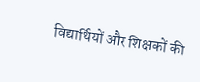विद्यार्थियों और शिक्षकों की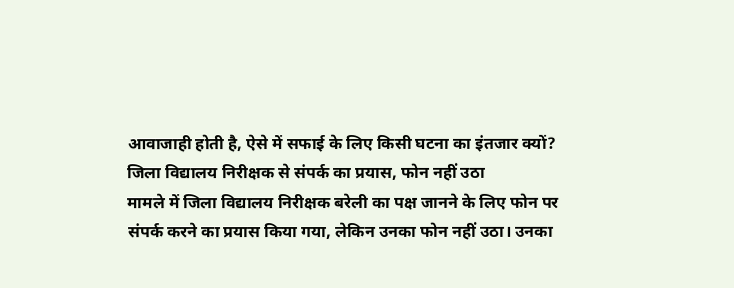आवाजाही होती है, ऐसे में सफाई के लिए किसी घटना का इंतजार क्यों?
जिला विद्यालय निरीक्षक से संपर्क का प्रयास, फोन नहीं उठा
मामले में जिला विद्यालय निरीक्षक बरेली का पक्ष जानने के लिए फोन पर संपर्क करने का प्रयास किया गया, लेकिन उनका फोन नहीं उठा। उनका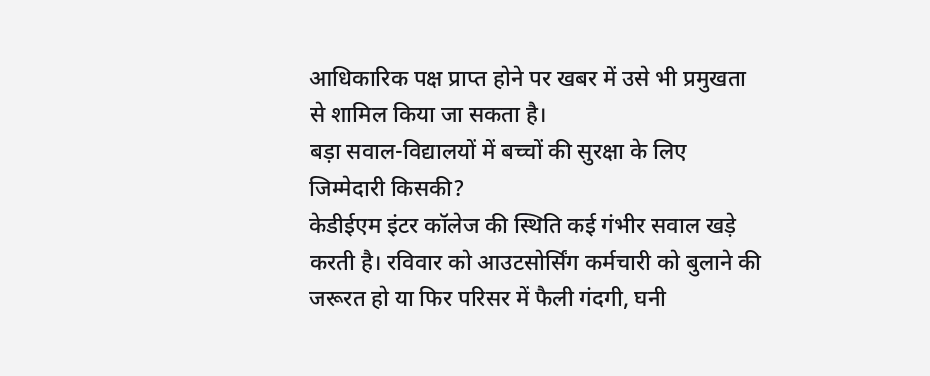आधिकारिक पक्ष प्राप्त होने पर खबर में उसे भी प्रमुखता से शामिल किया जा सकता है।
बड़ा सवाल-विद्यालयों में बच्चों की सुरक्षा के लिए जिम्मेदारी किसकी?
केडीईएम इंटर कॉलेज की स्थिति कई गंभीर सवाल खड़े करती है। रविवार को आउटसोर्सिंग कर्मचारी को बुलाने की जरूरत हो या फिर परिसर में फैली गंदगी, घनी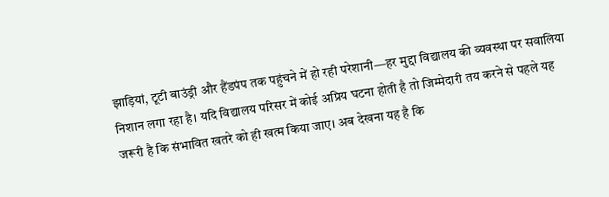झाड़ियां, टूटी बाउंड्री और हैंडपंप तक पहुंचने में हो रही परेशानी—हर मुद्दा विद्यालय की व्यवस्था पर सवालिया निशान लगा रहा है। यदि विद्यालय परिसर में कोई अप्रिय घटना होती है तो जिम्मेदारी तय करने से पहले यह जरूरी है कि संभावित खतरे को ही खत्म किया जाए। अब देखना यह है कि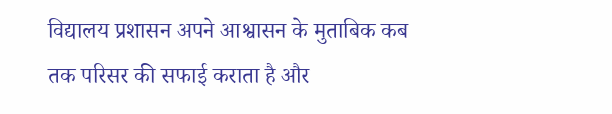विद्यालय प्रशासन अपने आश्वासन के मुताबिक कब तक परिसर की सफाई कराता है और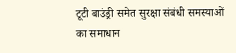टूटी बाउंड्री समेत सुरक्षा संबंधी समस्याओं का समाधान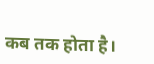कब तक होता है।